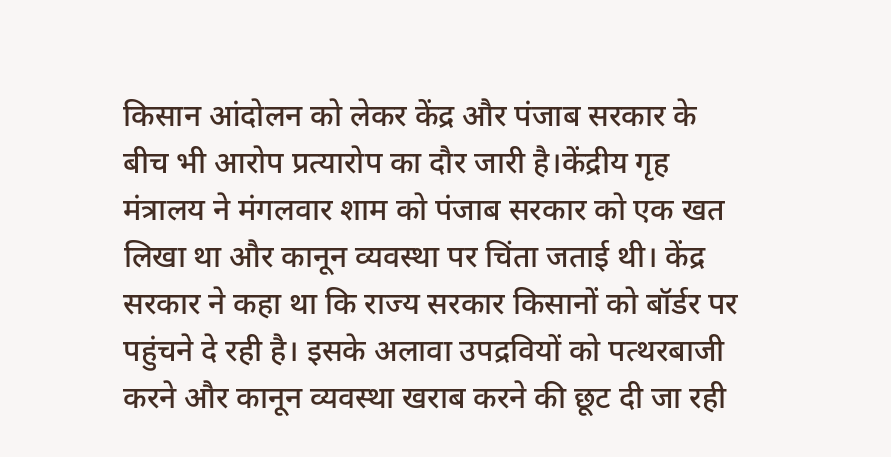किसान आंदोलन को लेकर केंद्र और पंजाब सरकार के बीच भी आरोप प्रत्यारोप का दौर जारी है।केंद्रीय गृह मंत्रालय ने मंगलवार शाम को पंजाब सरकार को एक खत लिखा था और कानून व्यवस्था पर चिंता जताई थी। केंद्र सरकार ने कहा था कि राज्य सरकार किसानों को बॉर्डर पर पहुंचने दे रही है। इसके अलावा उपद्रवियों को पत्थरबाजी करने और कानून व्यवस्था खराब करने की छूट दी जा रही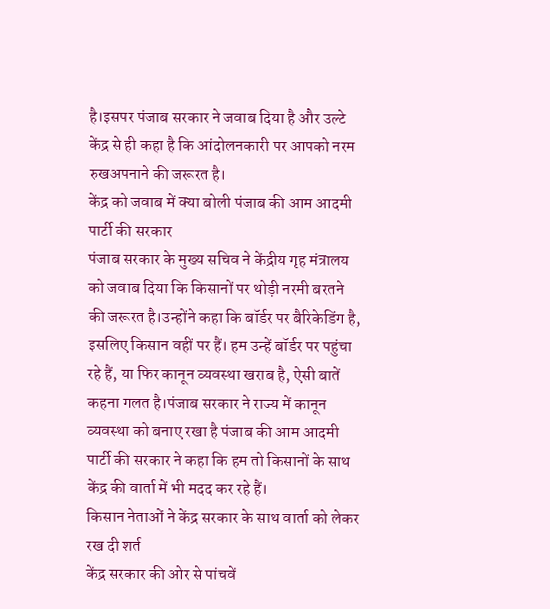है।इसपर पंजाब सरकार ने जवाब दिया है और उल्टे केंद्र से ही कहा है कि आंदोलनकारी पर आपको नरम रुखअपनाने की जरूरत है।
केंद्र को जवाब में क्या बोली पंजाब की आम आदमी पार्टी की सरकार
पंजाब सरकार के मुख्य सचिव ने केंद्रीय गृह मंत्रालय को जवाब दिया कि किसानों पर थोड़ी नरमी बरतने की जरूरत है।उन्होंने कहा कि बॉर्डर पर बैरिकेडिंग है, इसलिए किसान वहीं पर हैं। हम उन्हें बॉर्डर पर पहुंचा रहे हैं, या फिर कानून व्यवस्था खराब है, ऐसी बातें कहना गलत है।पंजाब सरकार ने राज्य में कानून व्यवस्था को बनाए रखा है पंजाब की आम आदमी पार्टी की सरकार ने कहा कि हम तो किसानों के साथ केंद्र की वार्ता में भी मदद कर रहे हैं।
किसान नेताओं ने केंद्र सरकार के साथ वार्ता को लेकर रख दी शर्त
केंद्र सरकार की ओर से पांचवें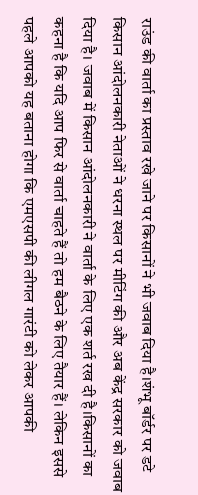राउंड की वार्ता का प्रस्ताव रखे जाने पर किसानों ने भी जवाब दिया है।शंभू बॉर्डर पर डटे किसान आंदोलनकारी नेताओं ने धरना स्थल पर मीटिंग की और अब केंद्र सरकार को जवाब दिया है। जवाब में किसान आंदोलनकारी ने वार्ता के लिए एक शर्त रख दी है।किसानों का कहना है कि यदि आप फिर से वार्ता चाहते हैं तो हम बैठने के लिए तैयार हैं। लेकिन इससे पहले आपको यह बताना होगा कि एमएसपी की लीगल गारंटी को लेकर आपकी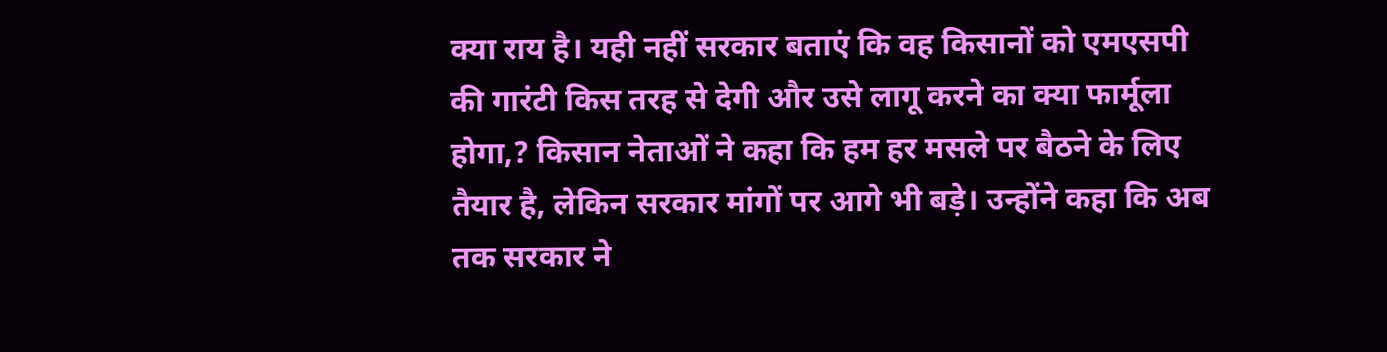क्या राय है। यही नहीं सरकार बताएं कि वह किसानों को एमएसपी की गारंटी किस तरह से देगी और उसे लागू करने का क्या फार्मूला होगा,? किसान नेताओं ने कहा कि हम हर मसले पर बैठने के लिए तैयार है, लेकिन सरकार मांगों पर आगे भी बड़े। उन्होंने कहा कि अब तक सरकार ने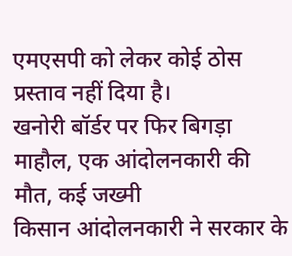एमएसपी को लेकर कोई ठोस प्रस्ताव नहीं दिया है।
खनोरी बॉर्डर पर फिर बिगड़ा माहौल, एक आंदोलनकारी की मौत, कई जख्मी
किसान आंदोलनकारी ने सरकार के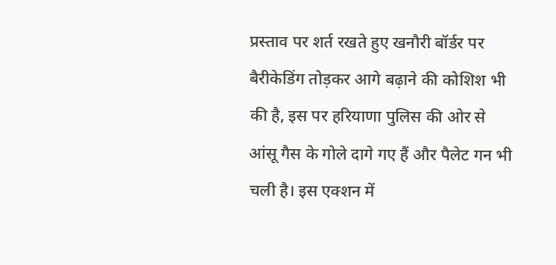प्रस्ताव पर शर्त रखते हुए खनौरी बॉर्डर पर बैरीकेडिंग तोड़कर आगे बढ़ाने की कोशिश भी की है, इस पर हरियाणा पुलिस की ओर से आंसू गैस के गोले दागे गए हैं और पैलेट गन भी चली है। इस एक्शन में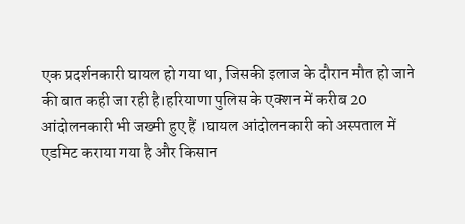एक प्रदर्शनकारी घायल हो गया था, जिसकी इलाज के दौरान मौत हो जाने की बात कही जा रही है।हरियाणा पुलिस के एक्शन में करीब 20 आंदोलनकारी भी जख्मी हुए हैं ।घायल आंदोलनकारी को अस्पताल में एडमिट कराया गया है और किसान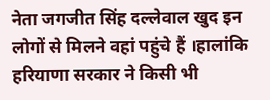नेता जगजीत सिंह दल्लेवाल खुद इन लोगों से मिलने वहां पहुंचे हैं ।हालांकि हरियाणा सरकार ने किसी भी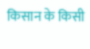किसान के किसी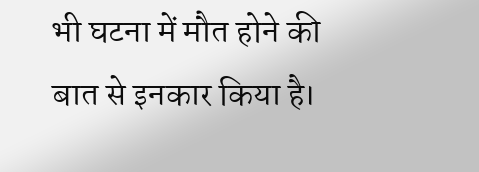भी घटना में मौत होने की बात से इनकार किया है।